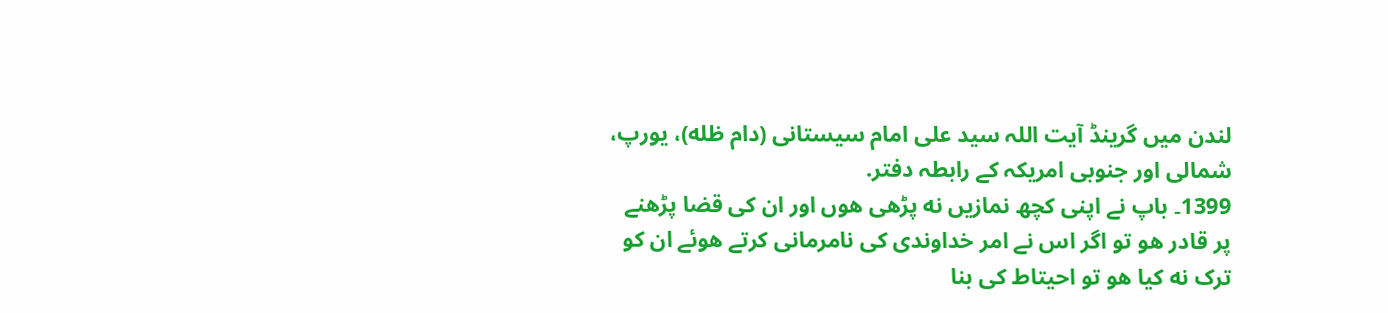لندن میں گرینڈ آیت اللہ سید علی امام سیستانی (دام ظله)، یورپ، شمالی اور جنوبی امریکہ کے رابطہ دفتر.
1399۔ باپ نے اپنی کچھ نمازیں نه پڑھی هوں اور ان کی قضا پڑھنے پر قادر هو تو اگر اس نے امر خداوندی کی نامرمانی کرتے هوئے ان کو ترک نه کیا هو تو احیتاط کی بنا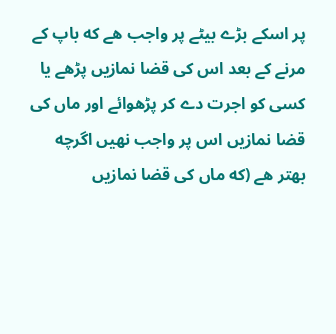پر اسکے بڑے بیٹے پر واجب هے که باپ کے مرنے کے بعد اس کی قضا نمازیں پڑھے یا کسی کو اجرت دے کر پڑھوائے اور ماں کی قضا نمازیں اس پر واجب نهیں اگرچه بهتر هے (که ماں کی قضا نمازیں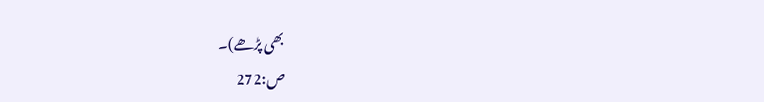بھی پڑھے)۔
ص:272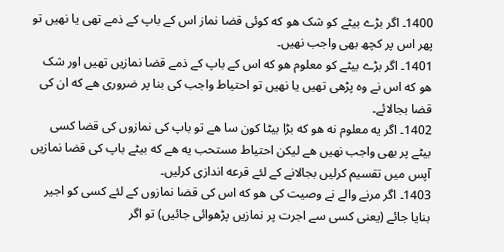1400۔ اگر بڑے بیٹے کو شک هو که کوئی قضا نماز اس کے باپ کے ذمے تھی یا نهیں تو پھر اس پر کچھ بھی واجب نهیں۔
1401۔ اگر بڑے بیٹے کو معلوم هو که اس کے باپ کے ذمے قضا نمازیں تھیں اور شک هو که اس نے وه پڑھی تھیں یا نهیں تو احتیاط واجب کی بنا پر ضروری هے که ان کی قضا بجالائے۔
1402۔ اگر یه معلوم نه هو که بڑا بیٹا کون سا هے تو باپ کی نمازوں کی قضا کسی بیٹے پر بھی واجب نهیں هے لیکن احتیاط مستحب یه هے که بیٹے باپ کی قضا نمازیں آپس میں تقسیم کرلیں بجالانے کے لئے قرعه اندازی کرلیں۔
1403۔ اگر مرنے والے نے وصیت کی هو که اس کی قضا نمازوں کے لئے کسی کو اجیر بنایا جائے (یعنی کسی سے اجرت پر نمازیں پڑھوائی جائیں) تو اگر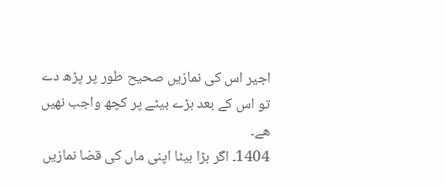اجیر اس کی نمازیں صحیح طور پر پڑھ دے تو اس کے بعد بڑے بیٹے پر کچھ واجب نهیں هے۔
1404۔ اگر بڑا بیٹا اپنی ماں کی قضا نمازیں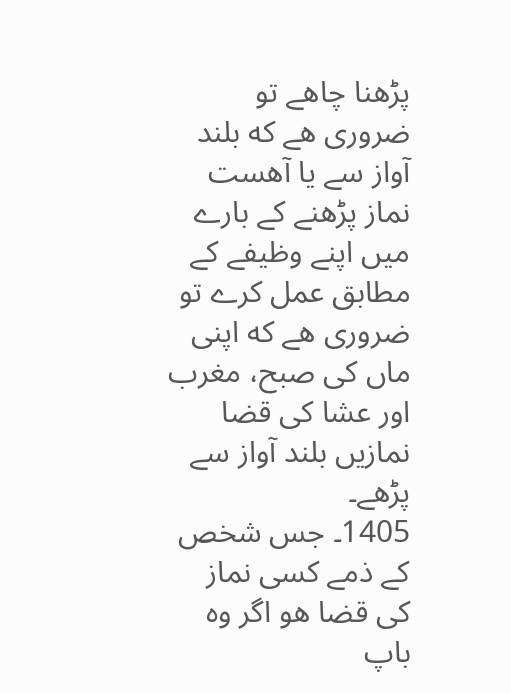پڑھنا چاهے تو ضروری هے که بلند آواز سے یا آهست نماز پڑھنے کے بارے میں اپنے وظیفے کے مطابق عمل کرے تو ضروری هے که اپنی ماں کی صبح، مغرب اور عشا کی قضا نمازیں بلند آواز سے پڑھے۔
1405۔ جس شخص کے ذمے کسی نماز کی قضا هو اگر وه باپ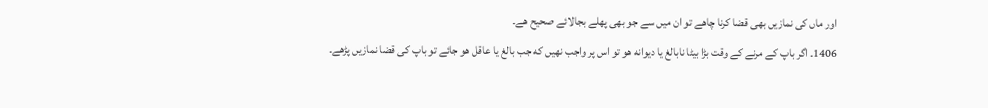اور ماں کی نمازیں بھی قضا کرنا چاهے تو ان میں سے جو بھی پهلے بجالائے صحیح هے۔
1406۔ اگر باپ کے مرنے کے وقت بڑا بیٹا نابالغ یا دیوانه هو تو اس پر واجب نهیں که جب بالغ یا عاقل هو جائے تو باپ کی قضا نمازیں پڑھے۔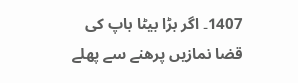1407۔ اگر بڑا بیٹا باپ کی قضا نمازیں پرھنے سے پهلے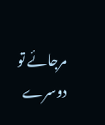مرجائے تو دوسرے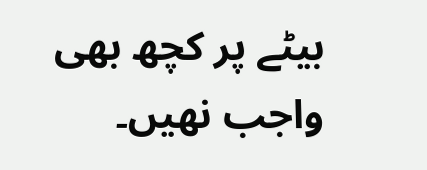بیٹے پر کچھ بھی واجب نهیں۔